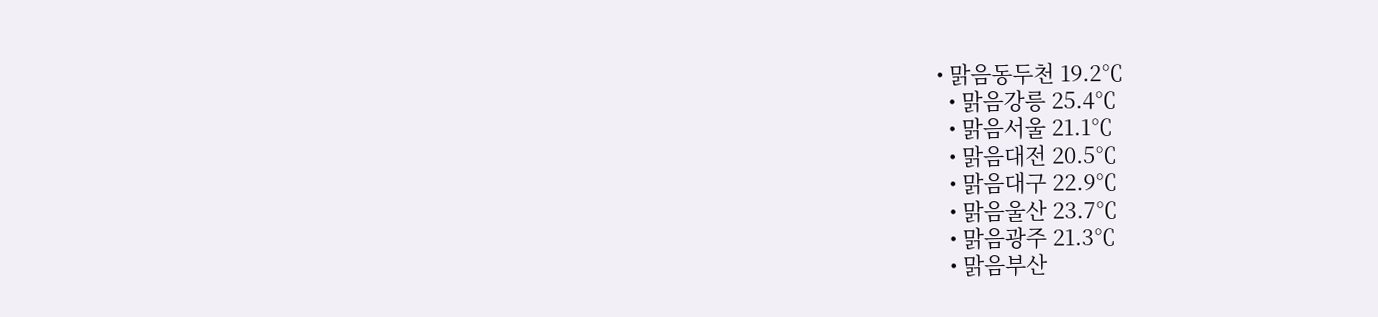• 맑음동두천 19.2℃
  • 맑음강릉 25.4℃
  • 맑음서울 21.1℃
  • 맑음대전 20.5℃
  • 맑음대구 22.9℃
  • 맑음울산 23.7℃
  • 맑음광주 21.3℃
  • 맑음부산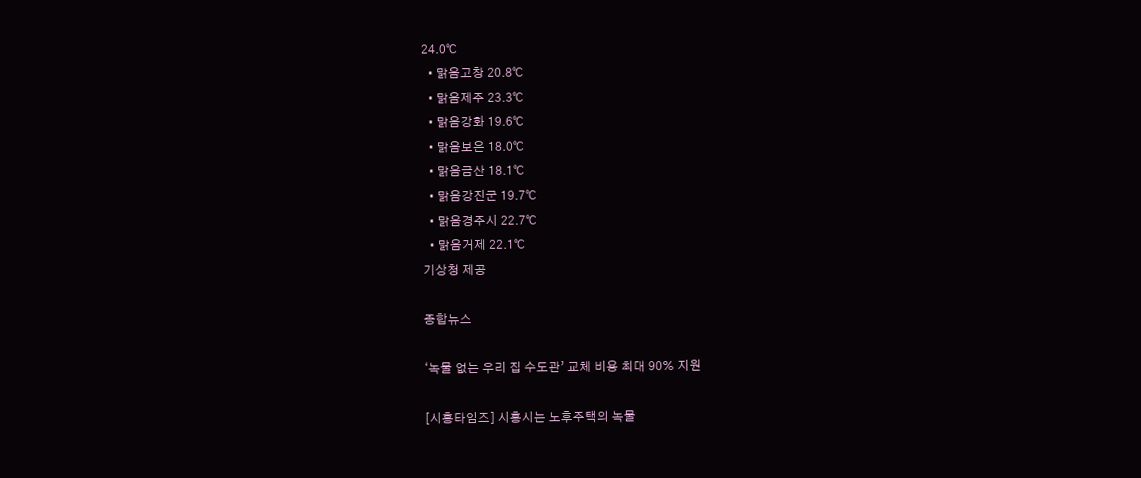24.0℃
  • 맑음고창 20.8℃
  • 맑음제주 23.3℃
  • 맑음강화 19.6℃
  • 맑음보은 18.0℃
  • 맑음금산 18.1℃
  • 맑음강진군 19.7℃
  • 맑음경주시 22.7℃
  • 맑음거제 22.1℃
기상청 제공

종합뉴스

‘녹물 없는 우리 집 수도관’ 교체 비용 최대 90% 지원

[시흥타임즈] 시흥시는 노후주택의 녹물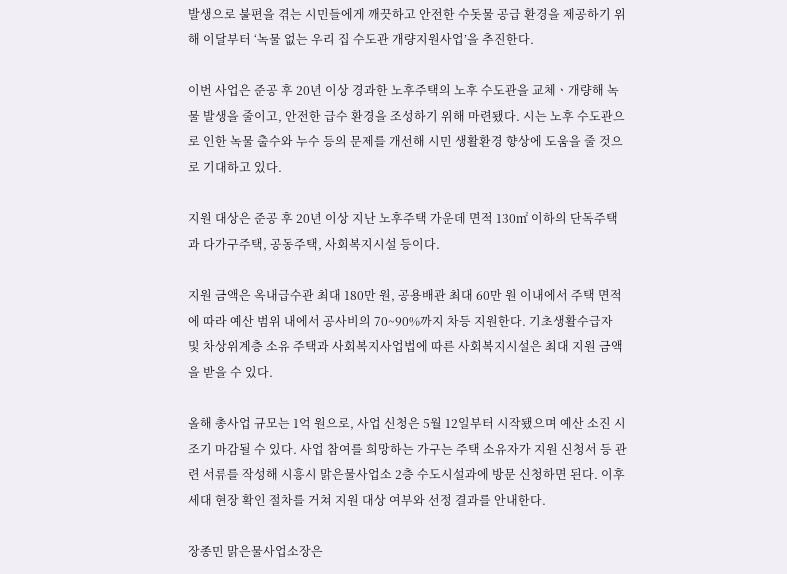발생으로 불편을 겪는 시민들에게 깨끗하고 안전한 수돗물 공급 환경을 제공하기 위해 이달부터 ‘녹물 없는 우리 집 수도관 개량지원사업’을 추진한다.

이번 사업은 준공 후 20년 이상 경과한 노후주택의 노후 수도관을 교체ㆍ개량해 녹물 발생을 줄이고, 안전한 급수 환경을 조성하기 위해 마련됐다. 시는 노후 수도관으로 인한 녹물 출수와 누수 등의 문제를 개선해 시민 생활환경 향상에 도움을 줄 것으로 기대하고 있다.

지원 대상은 준공 후 20년 이상 지난 노후주택 가운데 면적 130㎡ 이하의 단독주택과 다가구주택, 공동주택, 사회복지시설 등이다.

지원 금액은 옥내급수관 최대 180만 원, 공용배관 최대 60만 원 이내에서 주택 면적에 따라 예산 범위 내에서 공사비의 70~90%까지 차등 지원한다. 기초생활수급자 및 차상위계층 소유 주택과 사회복지사업법에 따른 사회복지시설은 최대 지원 금액을 받을 수 있다.

올해 총사업 규모는 1억 원으로, 사업 신청은 5월 12일부터 시작됐으며 예산 소진 시 조기 마감될 수 있다. 사업 참여를 희망하는 가구는 주택 소유자가 지원 신청서 등 관련 서류를 작성해 시흥시 맑은물사업소 2층 수도시설과에 방문 신청하면 된다. 이후 세대 현장 확인 절차를 거쳐 지원 대상 여부와 선정 결과를 안내한다.

장종민 맑은물사업소장은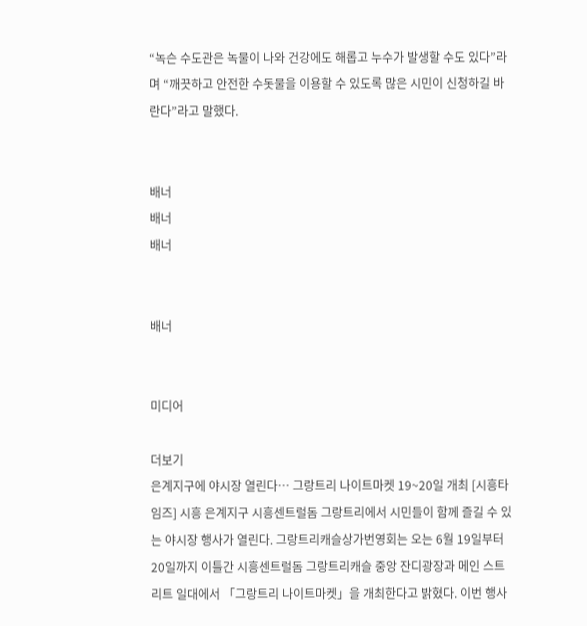“녹슨 수도관은 녹물이 나와 건강에도 해롭고 누수가 발생할 수도 있다”라며 “깨끗하고 안전한 수돗물을 이용할 수 있도록 많은 시민이 신청하길 바란다”라고 말했다.


배너
배너
배너


배너


미디어

더보기
은계지구에 야시장 열린다… 그랑트리 나이트마켓 19~20일 개최 [시흥타임즈] 시흥 은계지구 시흥센트럴돔 그랑트리에서 시민들이 함께 즐길 수 있는 야시장 행사가 열린다. 그랑트리캐슬상가번영회는 오는 6월 19일부터 20일까지 이틀간 시흥센트럴돔 그랑트리캐슬 중앙 잔디광장과 메인 스트리트 일대에서 「그랑트리 나이트마켓」을 개최한다고 밝혔다. 이번 행사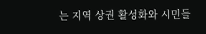는 지역 상권 활성화와 시민들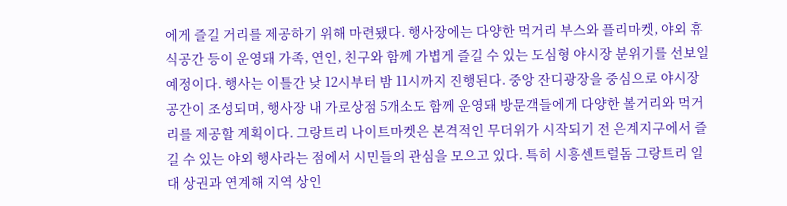에게 즐길 거리를 제공하기 위해 마련됐다. 행사장에는 다양한 먹거리 부스와 플리마켓, 야외 휴식공간 등이 운영돼 가족, 연인, 친구와 함께 가볍게 즐길 수 있는 도심형 야시장 분위기를 선보일 예정이다. 행사는 이틀간 낮 12시부터 밤 11시까지 진행된다. 중앙 잔디광장을 중심으로 야시장 공간이 조성되며, 행사장 내 가로상점 5개소도 함께 운영돼 방문객들에게 다양한 볼거리와 먹거리를 제공할 계획이다. 그랑트리 나이트마켓은 본격적인 무더위가 시작되기 전 은계지구에서 즐길 수 있는 야외 행사라는 점에서 시민들의 관심을 모으고 있다. 특히 시흥센트럴돔 그랑트리 일대 상권과 연계해 지역 상인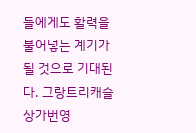들에게도 활력을 불어넣는 계기가 될 것으로 기대된다. 그랑트리캐슬상가번영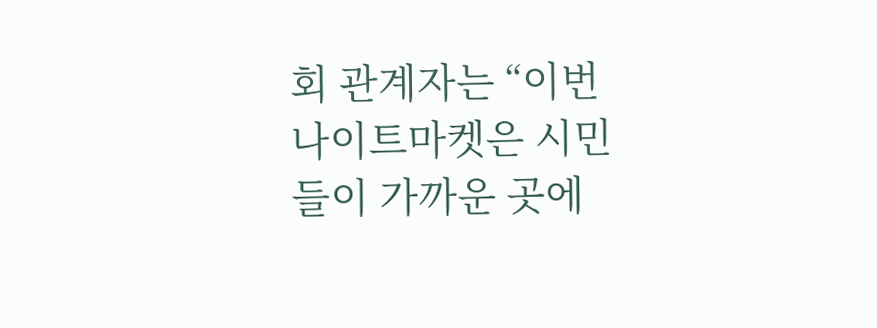회 관계자는 “이번 나이트마켓은 시민들이 가까운 곳에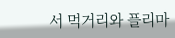서 먹거리와 플리마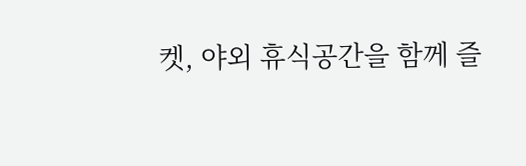켓, 야외 휴식공간을 함께 즐